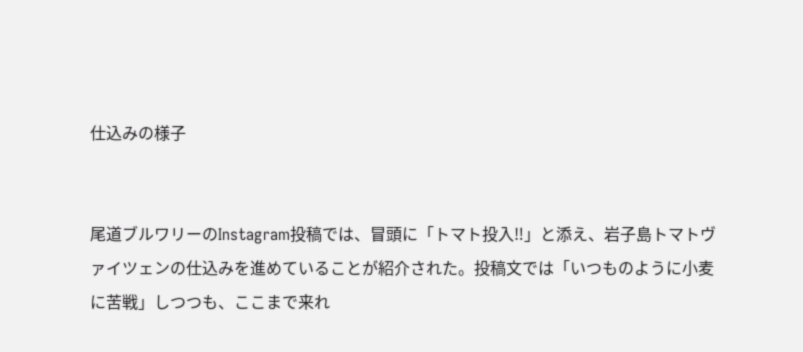仕込みの様子


尾道ブルワリーのInstagram投稿では、冒頭に「トマト投入‼」と添え、岩子島トマトヴァイツェンの仕込みを進めていることが紹介された。投稿文では「いつものように小麦に苦戦」しつつも、ここまで来れ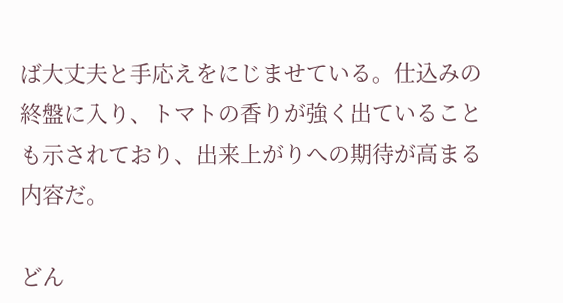ば大丈夫と手応えをにじませている。仕込みの終盤に入り、トマトの香りが強く出ていることも示されており、出来上がりへの期待が高まる内容だ。

どん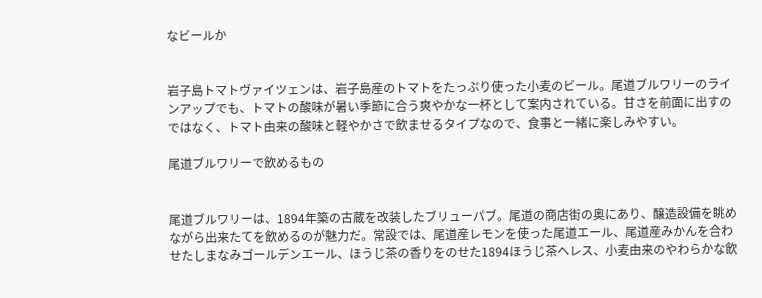なビールか


岩子島トマトヴァイツェンは、岩子島産のトマトをたっぷり使った小麦のビール。尾道ブルワリーのラインアップでも、トマトの酸味が暑い季節に合う爽やかな一杯として案内されている。甘さを前面に出すのではなく、トマト由来の酸味と軽やかさで飲ませるタイプなので、食事と一緒に楽しみやすい。

尾道ブルワリーで飲めるもの


尾道ブルワリーは、1894年築の古蔵を改装したブリューパブ。尾道の商店街の奥にあり、醸造設備を眺めながら出来たてを飲めるのが魅力だ。常設では、尾道産レモンを使った尾道エール、尾道産みかんを合わせたしまなみゴールデンエール、ほうじ茶の香りをのせた1894ほうじ茶へレス、小麦由来のやわらかな飲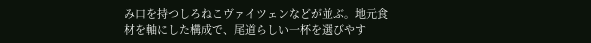み口を持つしろねこヴァイツェンなどが並ぶ。地元食材を軸にした構成で、尾道らしい一杯を選びやす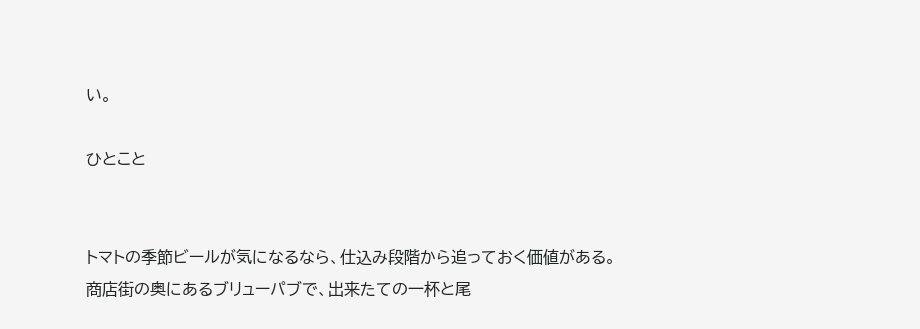い。

ひとこと


トマトの季節ビールが気になるなら、仕込み段階から追っておく価値がある。商店街の奥にあるブリューパブで、出来たての一杯と尾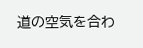道の空気を合わ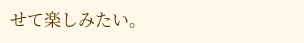せて楽しみたい。